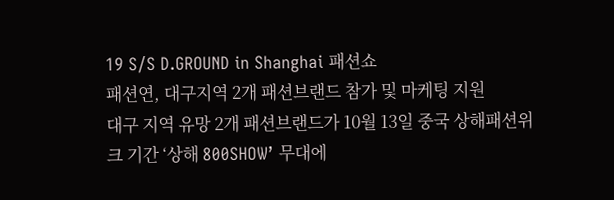19 S/S D.GROUND in Shanghai 패션쇼
패션연, 대구지역 2개 패션브랜드 참가 및 마케팅 지원
대구 지역 유망 2개 패션브랜드가 10월 13일 중국 상해패션위크 기간 ‘상해 800SHOW’ 무대에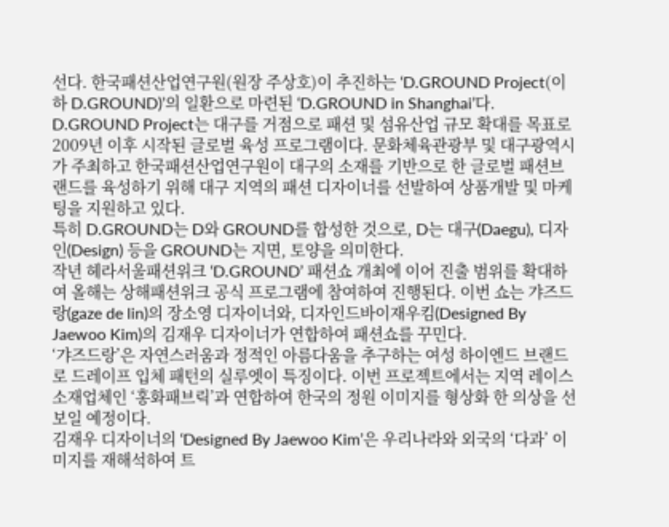선다. 한국패션산업연구원(원장 주상호)이 추진하는 ‘D.GROUND Project(이하 D.GROUND)’의 일환으로 마련된 ‘D.GROUND in Shanghai’다.
D.GROUND Project는 대구를 거점으로 패션 및 섬유산업 규모 확대를 목표로 2009년 이후 시작된 글로벌 육성 프로그램이다. 문화체육관광부 및 대구광역시가 주최하고 한국패션산업연구원이 대구의 소재를 기반으로 한 글로벌 패션브랜드를 육성하기 위해 대구 지역의 패션 디자이너를 선발하여 상품개발 및 마케팅을 지원하고 있다.
특히 D.GROUND는 D와 GROUND를 합성한 것으로, D는 대구(Daegu), 디자인(Design) 등을 GROUND는 지면, 토양을 의미한다.
작년 헤라서울패션위크 ‘D.GROUND’ 패션쇼 개최에 이어 진출 범위를 확대하여 올해는 상해패션위크 공식 프로그램에 참여하여 진행된다. 이번 쇼는 갸즈드랑(gaze de lin)의 장소영 디자이너와, 디자인드바이재우킴(Designed By Jaewoo Kim)의 김재우 디자이너가 연합하여 패션쇼를 꾸민다.
‘갸즈드랑’은 자연스러움과 정적인 아름다움을 추구하는 여성 하이엔드 브랜드로 드레이프 입체 패턴의 실루엣이 특징이다. 이번 프로젝트에서는 지역 레이스 소재업체인 ‘홍화패브릭’과 연합하여 한국의 정원 이미지를 형상화 한 의상을 선보일 예정이다.
김재우 디자이너의 ‘Designed By Jaewoo Kim’은 우리나라와 외국의 ‘다과’ 이미지를 재해석하여 트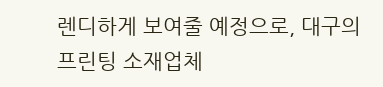렌디하게 보여줄 예정으로, 대구의 프린팅 소재업체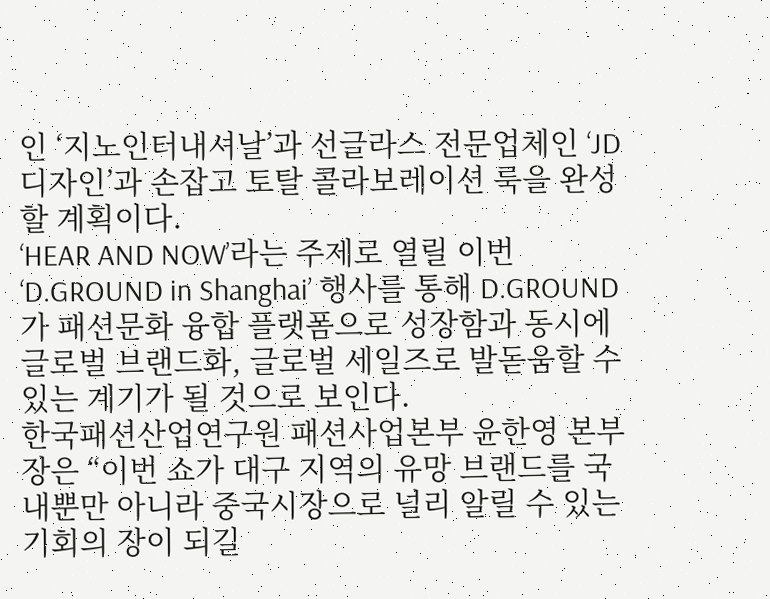인 ‘지노인터내셔날’과 선글라스 전문업체인 ‘JD디자인’과 손잡고 토탈 콜라보레이션 룩을 완성할 계획이다.
‘HEAR AND NOW’라는 주제로 열릴 이번 ‘D.GROUND in Shanghai’ 행사를 통해 D.GROUND가 패션문화 융합 플랫폼으로 성장함과 동시에 글로벌 브랜드화, 글로벌 세일즈로 발돋움할 수 있는 계기가 될 것으로 보인다.
한국패션산업연구원 패션사업본부 윤한영 본부장은 “이번 쇼가 대구 지역의 유망 브랜드를 국내뿐만 아니라 중국시장으로 널리 알릴 수 있는 기회의 장이 되길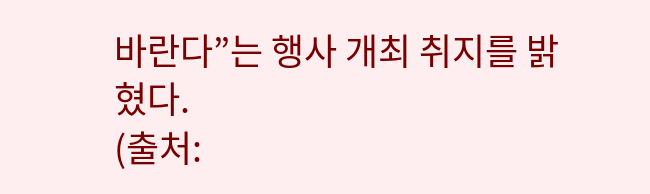바란다”는 행사 개최 취지를 밝혔다.
(출처: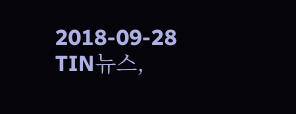2018-09-28 TIN뉴스,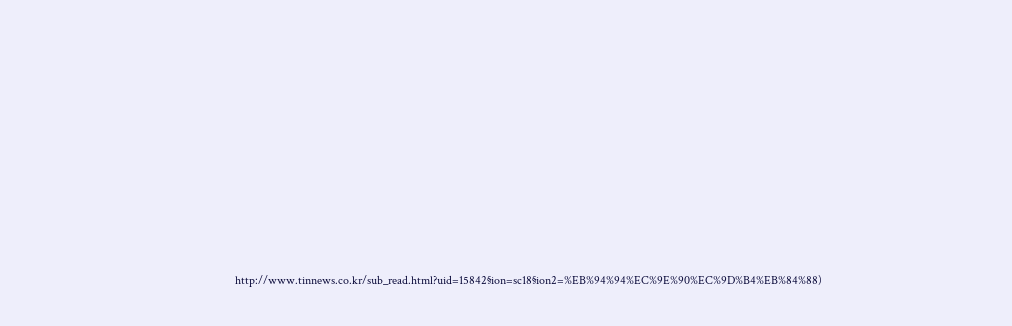http://www.tinnews.co.kr/sub_read.html?uid=15842§ion=sc18§ion2=%EB%94%94%EC%9E%90%EC%9D%B4%EB%84%88)